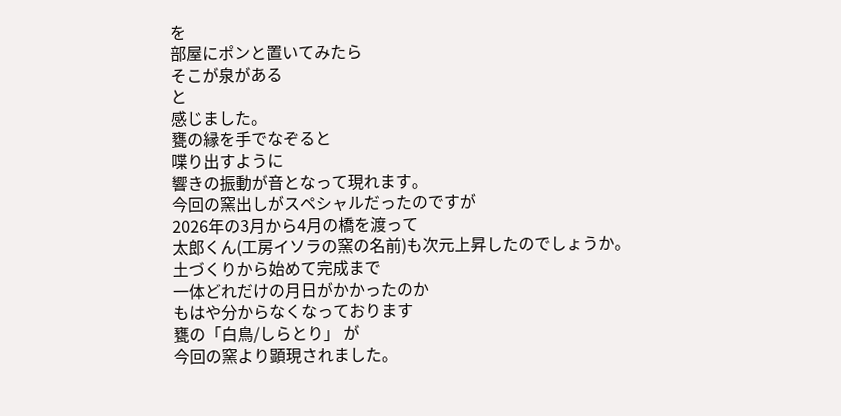を
部屋にポンと置いてみたら
そこが泉がある
と
感じました。
甕の縁を手でなぞると
喋り出すように
響きの振動が音となって現れます。
今回の窯出しがスペシャルだったのですが
2026年の3月から4月の橋を渡って
太郎くん(工房イソラの窯の名前)も次元上昇したのでしょうか。
土づくりから始めて完成まで
一体どれだけの月日がかかったのか
もはや分からなくなっております
甕の「白鳥/しらとり」 が
今回の窯より顕現されました。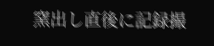窯出し直後に記録撮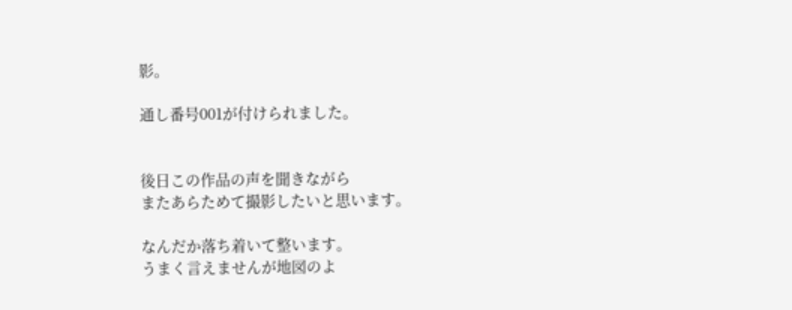影。

通し番号001が付けられました。


後日この作品の声を聞きながら
またあらためて撮影したいと思います。

なんだか落ち着いて整います。
うまく言えませんが地図のよ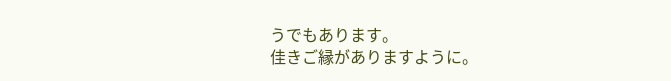うでもあります。
佳きご縁がありますように。